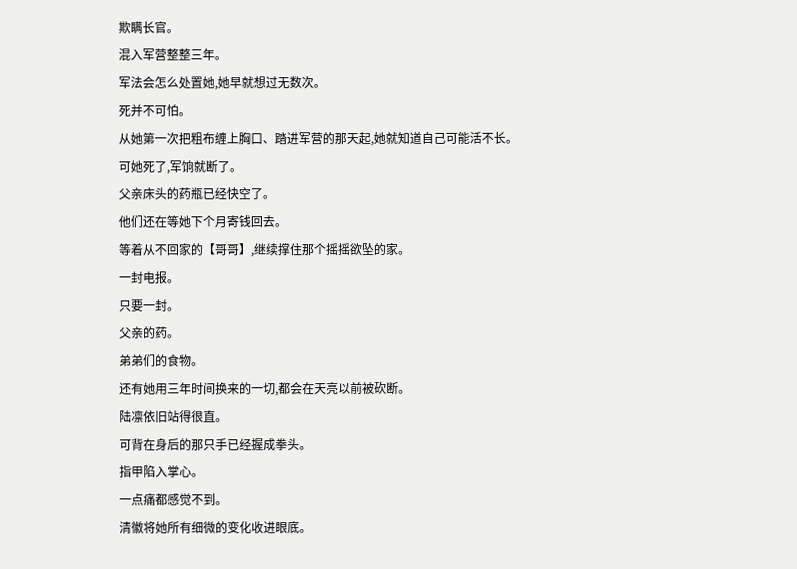欺瞒长官。
混入军营整整三年。
军法会怎么处置她,她早就想过无数次。
死并不可怕。
从她第一次把粗布缠上胸口、踏进军营的那天起,她就知道自己可能活不长。
可她死了,军饷就断了。
父亲床头的药瓶已经快空了。
他们还在等她下个月寄钱回去。
等着从不回家的【哥哥】,继续撑住那个摇摇欲坠的家。
一封电报。
只要一封。
父亲的药。
弟弟们的食物。
还有她用三年时间换来的一切,都会在天亮以前被砍断。
陆凛依旧站得很直。
可背在身后的那只手已经握成拳头。
指甲陷入掌心。
一点痛都感觉不到。
清徽将她所有细微的变化收进眼底。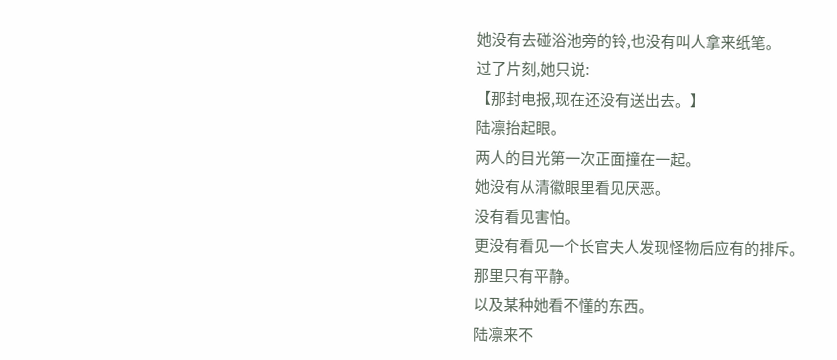她没有去碰浴池旁的铃,也没有叫人拿来纸笔。
过了片刻,她只说:
【那封电报,现在还没有送出去。】
陆凛抬起眼。
两人的目光第一次正面撞在一起。
她没有从清徽眼里看见厌恶。
没有看见害怕。
更没有看见一个长官夫人发现怪物后应有的排斥。
那里只有平静。
以及某种她看不懂的东西。
陆凛来不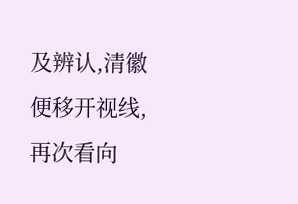及辨认,清徽便移开视线,再次看向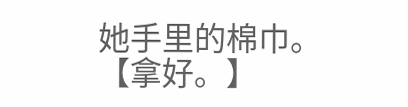她手里的棉巾。
【拿好。】